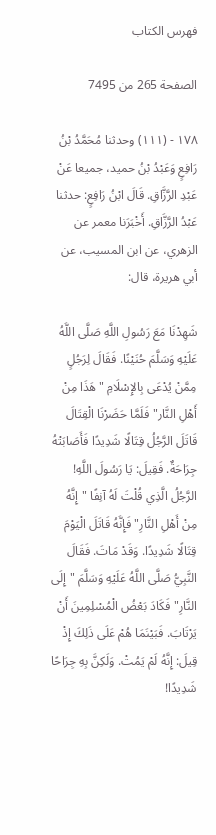فهرس الكتاب

الصفحة 265 من 7495

١٧٨ - (١١١) وحدثنا مُحَمَّدُ بْنُ رَافِعٍ وَعَبْدُ بْنُ حميد، جميعا عَنْ عَبْدِ الرَّزَّاقِ. قَالَ ابْنُ رَافِعٍ: حدثنا عَبْدُ الرَّزَّاقِ. أَخْبَرَنا معمر عن الزهري، عن ابن المسيب، عن أبي هريرة، قال:

شَهِدْنَا مَعَ رَسُولِ اللَّهِ صَلَّى اللَّهُ عَلَيْهِ وَسَلَّمَ حُنَيْنًا. فَقَالَ لِرَجُلٍ مِمَّنْ يُدْعَى بِالإِسْلَامِ "هَذَا مِنْ أَهْلِ النَّار" فَلَمَّا حَضَرْنَا الْقِتَالَ قَاتَلَ الرَّجُلُ قِتَالًا شَدِيدًا فَأَصَابَتْهُ جِرَاحَةٌ. فَقِيلَ: يَا رَسُولَ اللَّهِ! الرَّجُلُ الَّذِي قُلْتَ لَهُ آنِفًا "إِنَّهُ مِنْ أَهْلِ النَّارِ" فَإِنَّهُ قَاتَلَ الْيَوْمَ قِتَالًا شَدِيدًا. وَقَدْ مَاتَ. فَقَالَ النَّبِيُّ صَلَّى اللَّهُ عَلَيْهِ وَسَلَّمَ "إِلَى النَّارِ" فَكَادَ بَعْضُ الْمُسْلِمِينَ أَنْ يَرْتَابَ. فَبَيْنَمَا هُمْ عَلَى ذَلِكَ إِذْ قِيلَ: إِنَّهُ لَمْ يَمُتْ. وَلَكِنَّ بِهِ جِرَاحًا شَدِيدًا!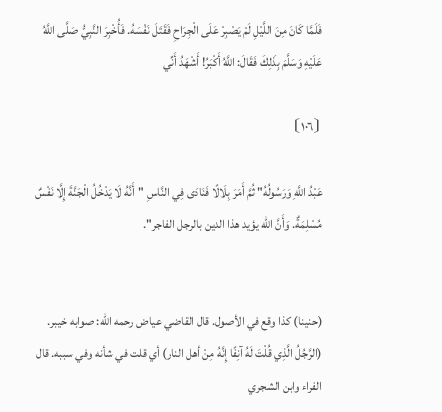فَلَمَّا كَانَ مِنَ اللَّيْلِ لَمْ يَصْبِرْ عَلَى الْجِرَاحِ فَقَتَلَ نَفْسَهُ. فَأُخْبِرَ النَّبِيُّ صَلَّى اللَّهُ عَلَيْهِ وَسَلَّمَ بِذَلِكَ فَقَالَ: اللَّهُ أَكْبَرُ! أَشْهَدُ أَنِّي

⦗١٠٦⦘

عَبْدُ اللَّهِ وَرَسُولُهُ" ثُمَّ أَمَرَ بِلَالًا فَنَادَى فِي النَّاسِ "أَنَّهُ لَا يَدْخُلُ الْجَنَّةَ إِلَّا نَفْسٌ مُسْلِمَةٌ. وَأَنَّ الله يؤيد هذا الدين بالرجل الفاجر".


(حنينا) كذا وقع في الأصول. قال القاضي عياض رحمه الله: صوابه خيبر. (الرَّجُلُ الَّذِي قُلْتَ لَهُ آنِفًا إِنَّهُ مِنْ أهل النار) أي قلت في شأنه وفي سببه. قال الفراء وابن الشجري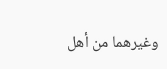وغيرهما من أهل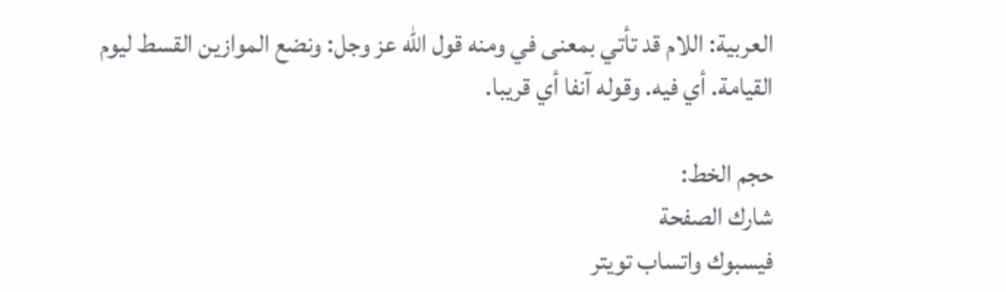العربية: اللام قد تأتي بمعنى في ومنه قول الله عز وجل: ونضع الموازين القسط ليوم القيامة. أي فيه. وقوله آنفا أي قريبا.

حجم الخط:
شارك الصفحة
فيسبوك واتساب تويتر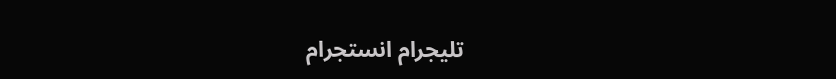تليجرام انستجرام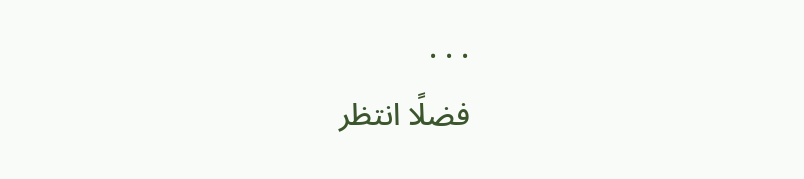. . .
فضلًا انتظر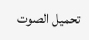تحميل الصوت